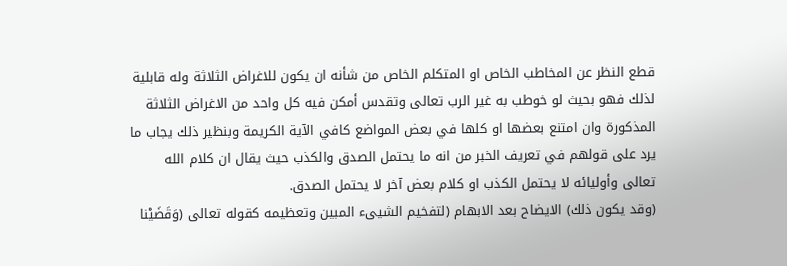قطع النظر عن المخاطب الخاص او المتكلم الخاص من شأنه ان يكون للاغراض الثلاثة وله قابلية لذلك فهو بحيث لو خوطب به غير الرب تعالى وتقدس أمكن فيه كل واحد من الاغراض الثلاثة المذكورة وان امتنع بعضها او كلها في بعض المواضع كافي الآية الكريمة وبنظير ذلك يجاب ما يرد على قولهم في تعريف الخبر من انه ما يحتمل الصدق والكذب حيث يقال ان كلام الله تعالى وأوليائه لا يحتمل الكذب او كلام بعض آخر لا يحتمل الصدق.
(وقد يكون ذلك) الايضاح بعد الابهام (لتفخيم الشيىء المبين وتعظيمه كقوله تعالى (وَقَضَيْنا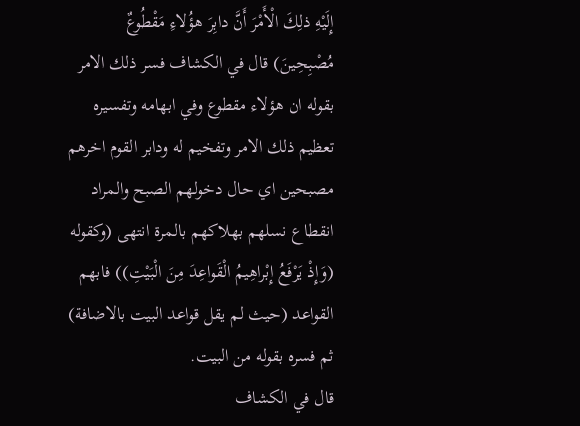إِلَيْهِ ذلِكَ الْأَمْرَ أَنَّ دابِرَ هؤُلاءِ مَقْطُوعٌ مُصْبِحِينَ) قال في الكشاف فسر ذلك الامر بقوله ان هؤلاء مقطوع وفي ابهامه وتفسيره تعظيم ذلك الامر وتفخيم له ودابر القوم اخرهم مصبحين اي حال دخولهم الصبح والمراد انقطاع نسلهم بهلاكهم بالمرة انتهى (وكقوله (وَإِذْ يَرْفَعُ إِبْراهِيمُ الْقَواعِدَ مِنَ الْبَيْتِ)) فابهم القواعد (حيث لم يقل قواعد البيت بالاضافة) ثم فسره بقوله من البيت.
قال في الكشاف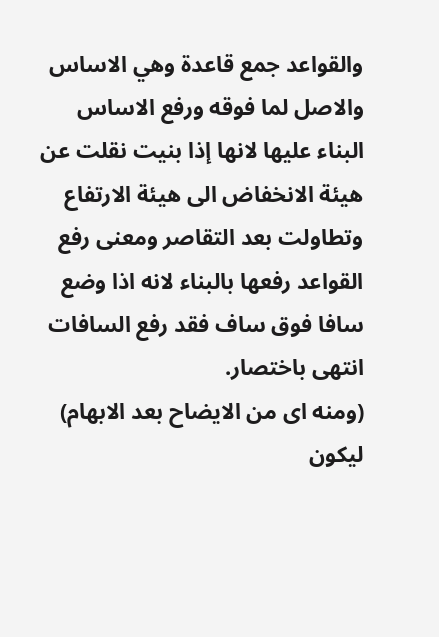والقواعد جمع قاعدة وهي الاساس والاصل لما فوقه ورفع الاساس البناء عليها لانها إذا بنيت نقلت عن هيئة الانخفاض الى هيئة الارتفاع وتطاولت بعد التقاصر ومعنى رفع القواعد رفعها بالبناء لانه اذا وضع سافا فوق ساف فقد رفع السافات انتهى باختصار.
(ومنه اى من الايضاح بعد الابهام) ليكون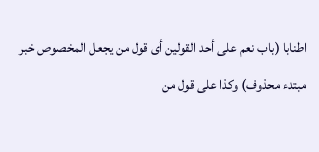اطنابا (باب نعم على أحد القولين أى قول من يجعل المخصوص خبر مبتدء محذوف) وكذا على قول من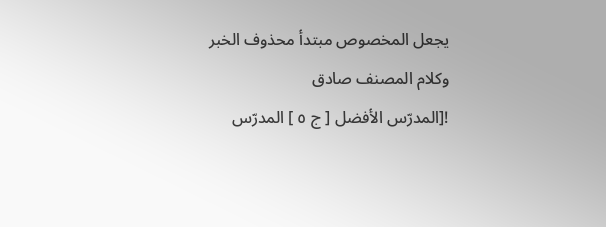يجعل المخصوص مبتدأ محذوف الخبر وكلام المصنف صادق
![المدرّس الأفضل [ ج ٥ ] المدرّس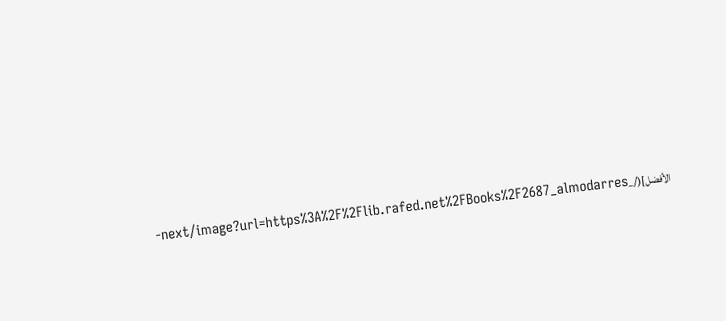الأفضل](/_next/image?url=https%3A%2F%2Flib.rafed.net%2FBooks%2F2687_almodarres-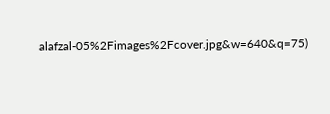alafzal-05%2Fimages%2Fcover.jpg&w=640&q=75)